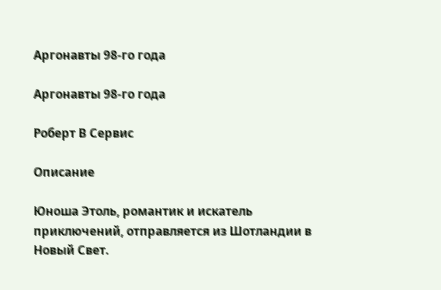Аргонавты 98-го года

Аргонавты 98-го года

Роберт В Сервис

Описание

Юноша Этоль, романтик и искатель приключений, отправляется из Шотландии в Новый Свет.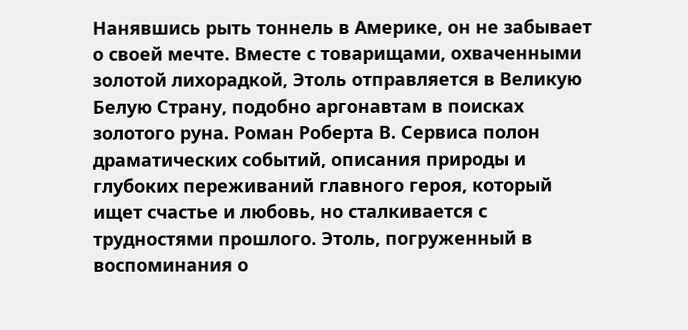Нанявшись рыть тоннель в Америке, он не забывает о своей мечте. Вместе с товарищами, охваченными золотой лихорадкой, Этоль отправляется в Великую Белую Страну, подобно аргонавтам в поисках золотого руна. Роман Роберта В. Сервиса полон драматических событий, описания природы и глубоких переживаний главного героя, который ищет счастье и любовь, но сталкивается с трудностями прошлого. Этоль, погруженный в воспоминания о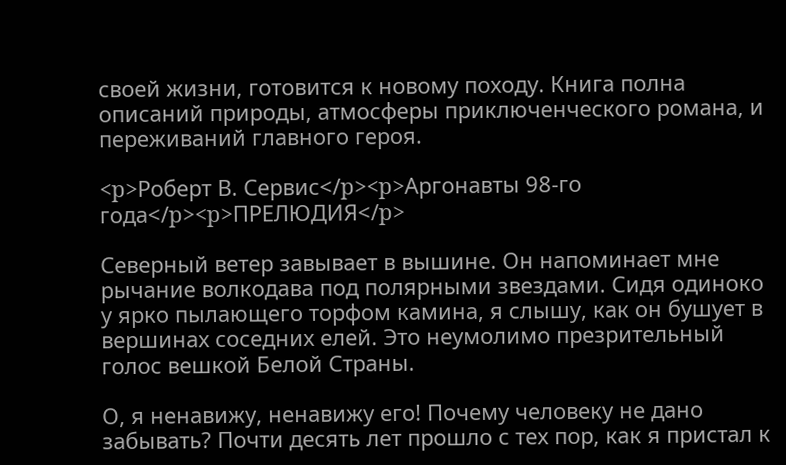своей жизни, готовится к новому походу. Книга полна описаний природы, атмосферы приключенческого романа, и переживаний главного героя.

<p>Роберт В. Сервис</p><p>Аргонавты 98-го года</p><p>ПРЕЛЮДИЯ</p>

Северный ветер завывает в вышине. Он напоминает мне рычание волкодава под полярными звездами. Сидя одиноко у ярко пылающего торфом камина, я слышу, как он бушует в вершинах соседних елей. Это неумолимо презрительный голос вешкой Белой Страны.

О, я ненавижу, ненавижу его! Почему человеку не дано забывать? Почти десять лет прошло с тех пор, как я пристал к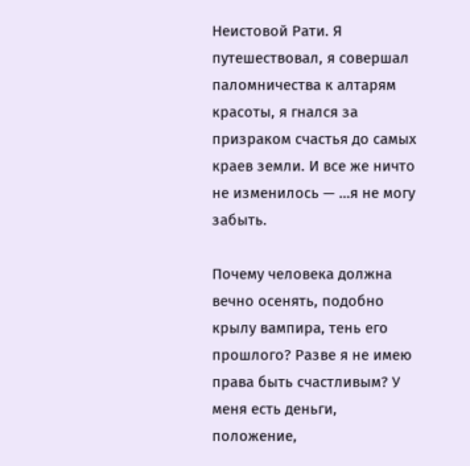Неистовой Рати. Я путешествовал, я совершал паломничества к алтарям красоты, я гнался за призраком счастья до самых краев земли. И все же ничто не изменилось — …я не могу забыть.

Почему человека должна вечно осенять, подобно крылу вампира, тень его прошлого? Разве я не имею права быть счастливым? У меня есть деньги, положение,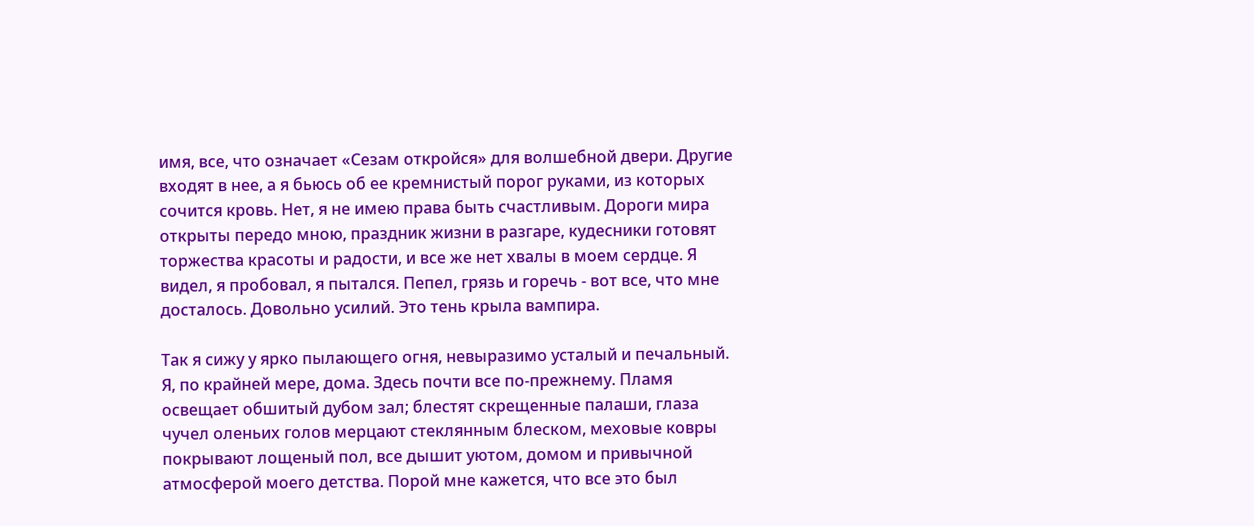имя, все, что означает «Сезам откройся» для волшебной двери. Другие входят в нее, а я бьюсь об ее кремнистый порог руками, из которых сочится кровь. Нет, я не имею права быть счастливым. Дороги мира открыты передо мною, праздник жизни в разгаре, кудесники готовят торжества красоты и радости, и все же нет хвалы в моем сердце. Я видел, я пробовал, я пытался. Пепел, грязь и горечь - вот все, что мне досталось. Довольно усилий. Это тень крыла вампира.

Так я сижу у ярко пылающего огня, невыразимо усталый и печальный. Я, по крайней мере, дома. Здесь почти все по-прежнему. Пламя освещает обшитый дубом зал; блестят скрещенные палаши, глаза чучел оленьих голов мерцают стеклянным блеском, меховые ковры покрывают лощеный пол, все дышит уютом, домом и привычной атмосферой моего детства. Порой мне кажется, что все это был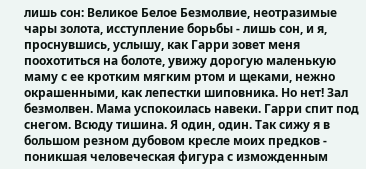лишь сон: Великое Белое Безмолвие, неотразимые чары золота, исступление борьбы - лишь сон, и я, проснувшись, услышу, как Гарри зовет меня поохотиться на болоте, увижу дорогую маленькую маму с ее кротким мягким ртом и щеками, нежно окрашенными, как лепестки шиповника. Но нет! Зал безмолвен. Мама успокоилась навеки. Гарри спит под снегом. Всюду тишина. Я один, один. Так сижу я в большом резном дубовом кресле моих предков - поникшая человеческая фигура с изможденным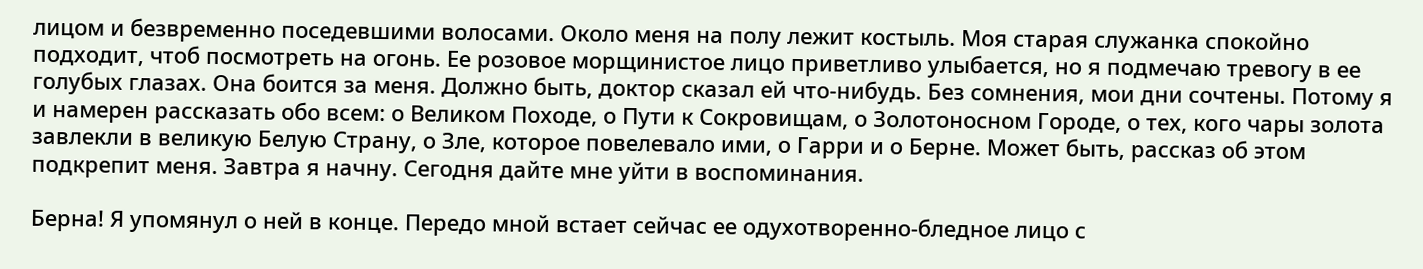лицом и безвременно поседевшими волосами. Около меня на полу лежит костыль. Моя старая служанка спокойно подходит, чтоб посмотреть на огонь. Ее розовое морщинистое лицо приветливо улыбается, но я подмечаю тревогу в ее голубых глазах. Она боится за меня. Должно быть, доктор сказал ей что-нибудь. Без сомнения, мои дни сочтены. Потому я и намерен рассказать обо всем: о Великом Походе, о Пути к Сокровищам, о Золотоносном Городе, о тех, кого чары золота завлекли в великую Белую Страну, о Зле, которое повелевало ими, о Гарри и о Берне. Может быть, рассказ об этом подкрепит меня. Завтра я начну. Сегодня дайте мне уйти в воспоминания.

Берна! Я упомянул о ней в конце. Передо мной встает сейчас ее одухотворенно-бледное лицо с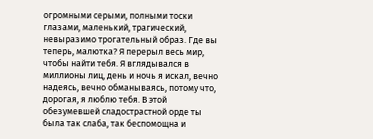огромными серыми, полными тоски глазами, маленький, трагический, невыразимо трогательный образ. Где вы теперь, малютка? Я перерыл весь мир, чтобы найти тебя. Я вглядывался в миллионы лиц, день и ночь я искал, вечно надеясь, вечно обманываясь, потому что, дорогая, я люблю тебя. В этой обезумевшей сладострастной орде ты была так слаба, так беспомощна и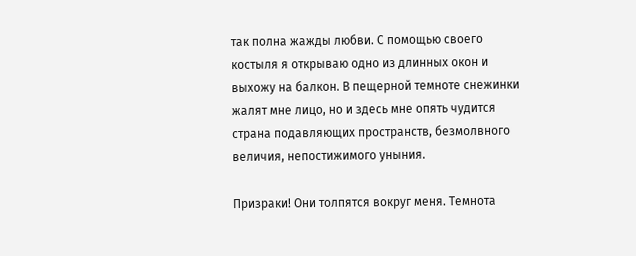так полна жажды любви. С помощью своего костыля я открываю одно из длинных окон и выхожу на балкон. В пещерной темноте снежинки жалят мне лицо, но и здесь мне опять чудится страна подавляющих пространств, безмолвного величия, непостижимого уныния.

Призраки! Они толпятся вокруг меня. Темнота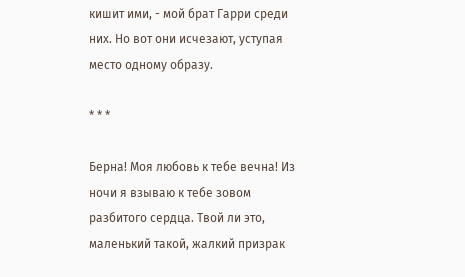кишит ими, - мой брат Гарри среди них. Но вот они исчезают, уступая место одному образу.

* * *

Берна! Моя любовь к тебе вечна! Из ночи я взываю к тебе зовом разбитого сердца. Твой ли это, маленький такой, жалкий призрак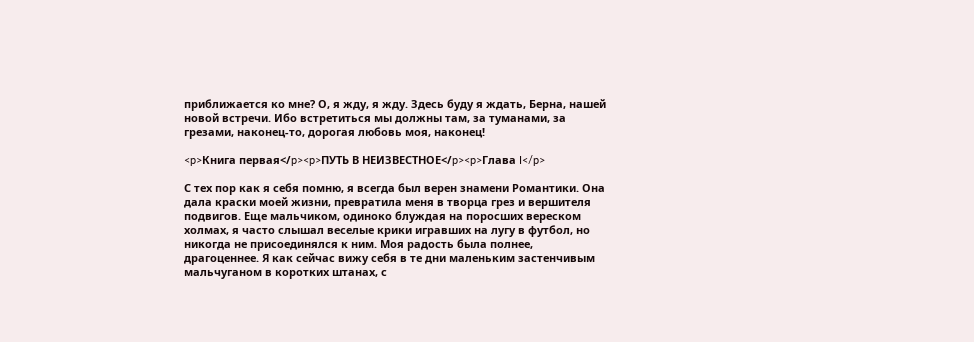приближается ко мне? О, я жду, я жду. Здесь буду я ждать, Берна, нашей новой встречи. Ибо встретиться мы должны там, за туманами, за грезами, наконец-то, дорогая любовь моя, наконец!

<p>Книга первая</p><p>ПУТЬ В НЕИЗВЕСТНОЕ</p><p>Глава I</p>

С тех пор как я себя помню, я всегда был верен знамени Романтики. Она дала краски моей жизни, превратила меня в творца грез и вершителя подвигов. Еще мальчиком, одиноко блуждая на поросших вереском холмах, я часто слышал веселые крики игравших на лугу в футбол, но никогда не присоединялся к ним. Моя радость была полнее, драгоценнее. Я как сейчас вижу себя в те дни маленьким застенчивым мальчуганом в коротких штанах, с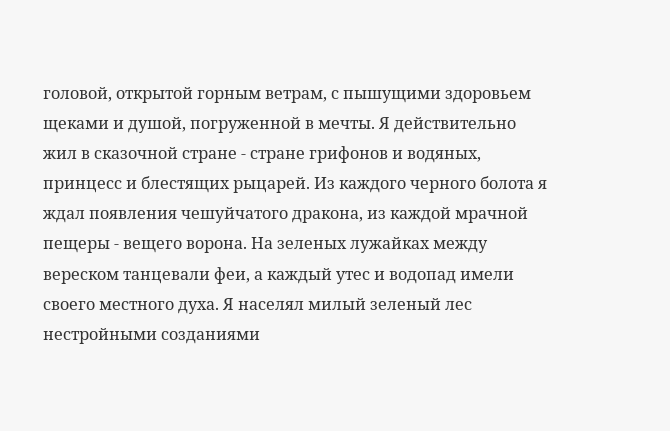головой, открытой горным ветрам, с пышущими здоровьем щеками и душой, погруженной в мечты. Я действительно жил в сказочной стране - стране грифонов и водяных, принцесс и блестящих рыцарей. Из каждого черного болота я ждал появления чешуйчатого дракона, из каждой мрачной пещеры - вещего ворона. На зеленых лужайках между вереском танцевали феи, а каждый утес и водопад имели своего местного духа. Я населял милый зеленый лес нестройными созданиями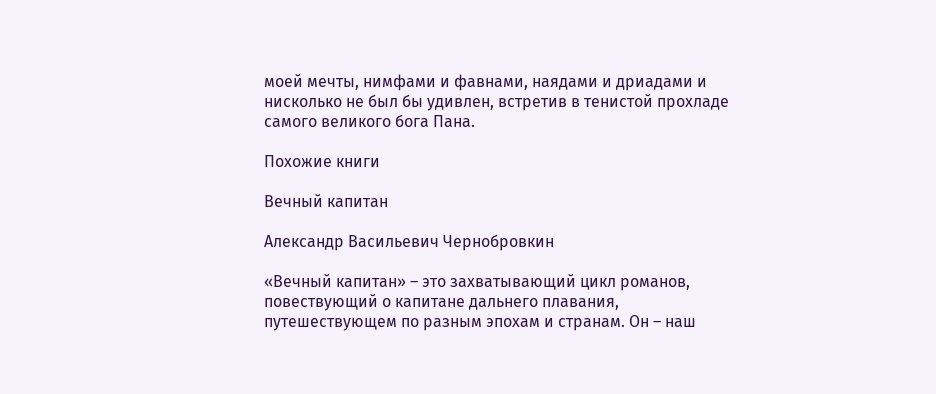моей мечты, нимфами и фавнами, наядами и дриадами и нисколько не был бы удивлен, встретив в тенистой прохладе самого великого бога Пана.

Похожие книги

Вечный капитан

Александр Васильевич Чернобровкин

«Вечный капитан» – это захватывающий цикл романов, повествующий о капитане дальнего плавания, путешествующем по разным эпохам и странам. Он – наш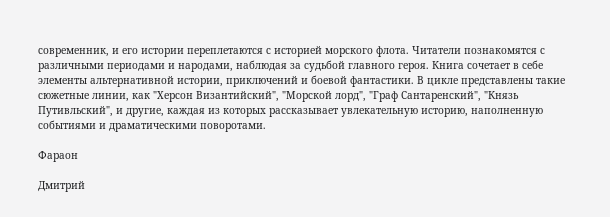современник, и его истории переплетаются с историей морского флота. Читатели познакомятся с различными периодами и народами, наблюдая за судьбой главного героя. Книга сочетает в себе элементы альтернативной истории, приключений и боевой фантастики. В цикле представлены такие сюжетные линии, как "Херсон Византийский", "Морской лорд", "Граф Сантаренский", "Князь Путивльский", и другие, каждая из которых рассказывает увлекательную историю, наполненную событиями и драматическими поворотами.

Фараон

Дмитрий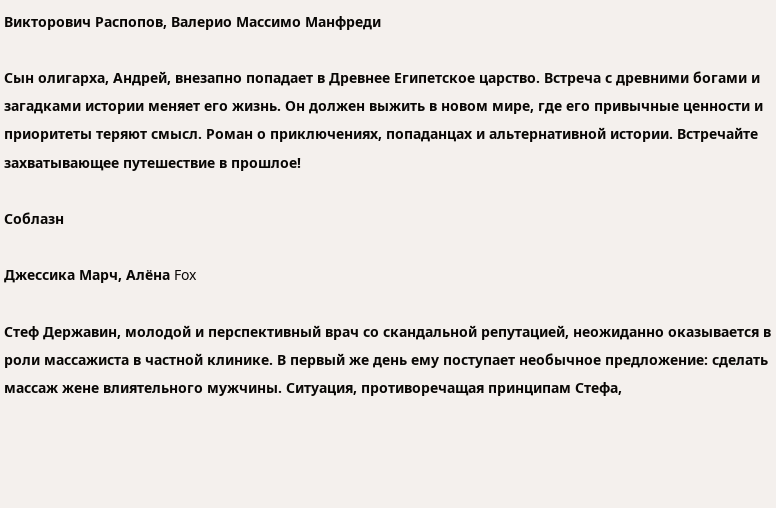Викторович Распопов, Валерио Массимо Манфреди

Сын олигарха, Андрей, внезапно попадает в Древнее Египетское царство. Встреча с древними богами и загадками истории меняет его жизнь. Он должен выжить в новом мире, где его привычные ценности и приоритеты теряют смысл. Роман о приключениях, попаданцах и альтернативной истории. Встречайте захватывающее путешествие в прошлое!

Соблазн

Джессика Марч, Алёна Fox

Стеф Державин, молодой и перспективный врач со скандальной репутацией, неожиданно оказывается в роли массажиста в частной клинике. В первый же день ему поступает необычное предложение: сделать массаж жене влиятельного мужчины. Ситуация, противоречащая принципам Стефа,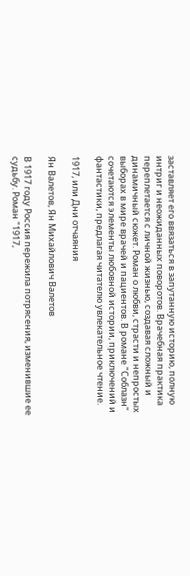заставляет его ввязаться в запутанную историю, полную интриг и неожиданных поворотов. Врачебная практика переплетается с личной жизнью, создавая сложный и динамичный сюжет. Роман о любви, страсти и непростых выборах в мире врачей и пациентов. В романе "Соблазн" сочетаются элементы любовной истории, приключений и фантастики, предлагая читателю увлекательное чтение.

1917, или Дни отчаяния

Ян Валетов, Ян Михайлович Валетов

В 1917 году Россия пережила потрясения, изменившие ее судьбу. Роман "1917,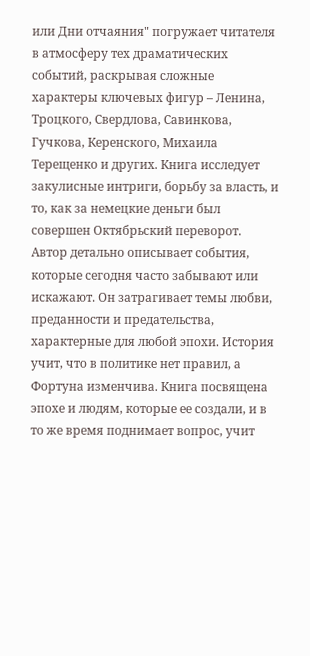или Дни отчаяния" погружает читателя в атмосферу тех драматических событий, раскрывая сложные характеры ключевых фигур – Ленина, Троцкого, Свердлова, Савинкова, Гучкова, Керенского, Михаила Терещенко и других. Книга исследует закулисные интриги, борьбу за власть, и то, как за немецкие деньги был совершен Октябрьский переворот. Автор детально описывает события, которые сегодня часто забывают или искажают. Он затрагивает темы любви, преданности и предательства, характерные для любой эпохи. История учит, что в политике нет правил, а Фортуна изменчива. Книга посвящена эпохе и людям, которые ее создали, и в то же время поднимает вопрос, учит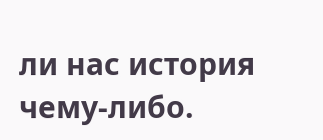ли нас история чему-либо.